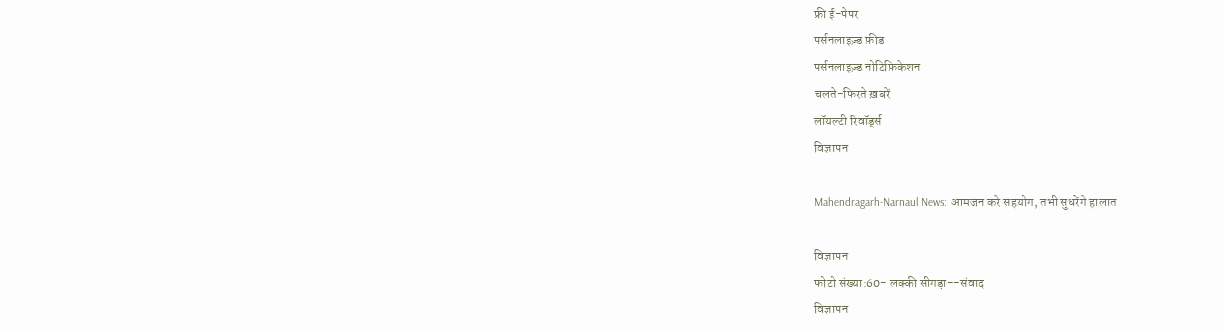फ्री ई-पेपर
पर्सनलाइज़्ड फ़ीड
पर्सनलाइज़्ड नोटिफ़िकेशन
चलते-फिरते ख़बरें
लॉयल्टी रिवॉर्ड्स
विज्ञापन

Mahendragarh-Narnaul News: आमजन करे सहयोग, तभी सुधरेंगे हालात

विज्ञापन
फोटो संख्या:60- लक्की सीगड़ा--संवाद
विज्ञापन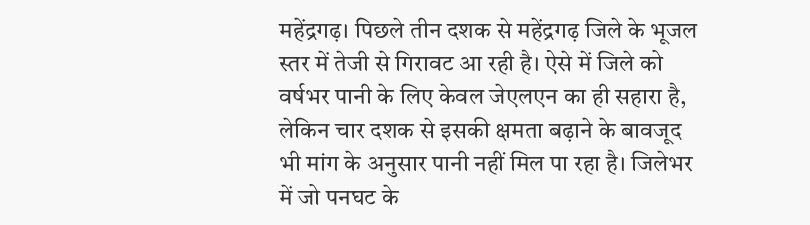महेंद्रगढ़। पिछले तीन दशक से महेंद्रगढ़ जिले के भूजल स्तर में तेजी से गिरावट आ रही है। ऐसे में जिले को वर्षभर पानी के लिए केवल जेएलएन का ही सहारा है, लेकिन चार दशक से इसकी क्षमता बढ़ाने के बावजूद भी मांग के अनुसार पानी नहीं मिल पा रहा है। जिलेभर में जो पनघट के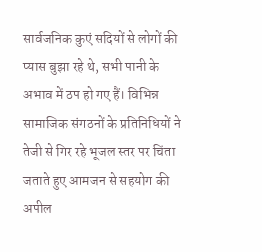सार्वजनिक कुएं सदियों से लोगों की प्यास बुझा रहे थे, सभी पानी के अभाव में ठप हो गए हैं। विभिन्न सामाजिक संगठनों के प्रतिनिधियों ने तेजी से गिर रहे भूजल स्तर पर चिंता जताते हुए आमजन से सहयोग की अपील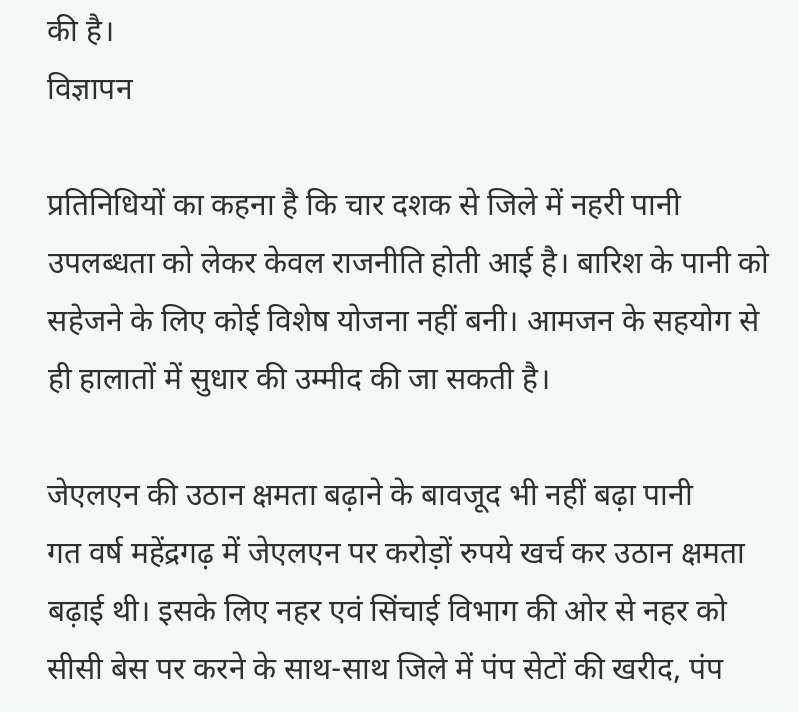की है।
विज्ञापन

प्रतिनिधियों का कहना है कि चार दशक से जिले में नहरी पानी उपलब्धता को लेकर केवल राजनीति होती आई है। बारिश के पानी को सहेजने के लिए कोई विशेष योजना नहीं बनी। आमजन के सहयोग से ही हालातों में सुधार की उम्मीद की जा सकती है।

जेएलएन की उठान क्षमता बढ़ाने के बावजूद भी नहीं बढ़ा पानी
गत वर्ष महेंद्रगढ़ में जेएलएन पर करोड़ों रुपये खर्च कर उठान क्षमता बढ़ाई थी। इसके लिए नहर एवं सिंचाई विभाग की ओर से नहर को सीसी बेस पर करने के साथ-साथ जिले में पंप सेटों की खरीद, पंप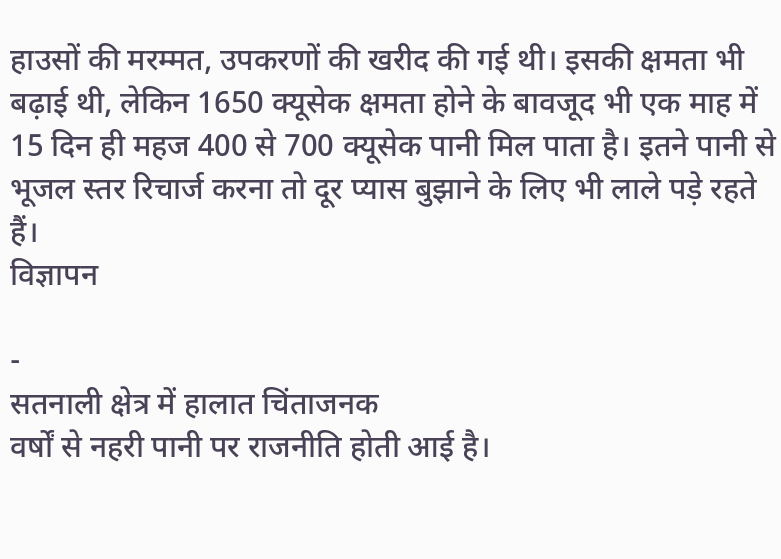हाउसों की मरम्मत, उपकरणों की खरीद की गई थी। इसकी क्षमता भी बढ़ाई थी, लेकिन 1650 क्यूसेक क्षमता होने के बावजूद भी एक माह में 15 दिन ही महज 400 से 700 क्यूसेक पानी मिल पाता है। इतने पानी से भूजल स्तर रिचार्ज करना तो दूर प्यास बुझाने के लिए भी लाले पड़े रहते हैं।
विज्ञापन

-
सतनाली क्षेत्र में हालात चिंताजनक
वर्षों से नहरी पानी पर राजनीति होती आई है।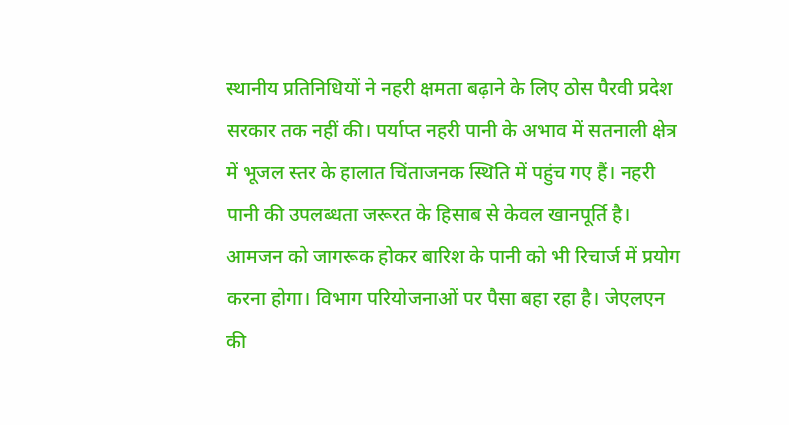स्थानीय प्रतिनिधियों ने नहरी क्षमता बढ़ाने के लिए ठोस पैरवी प्रदेश सरकार तक नहीं की। पर्याप्त नहरी पानी के अभाव में सतनाली क्षेत्र में भूजल स्तर के हालात चिंताजनक स्थिति में पहुंच गए हैं। नहरी पानी की उपलब्धता जरूरत के हिसाब से केवल खानपूर्ति है। आमजन को जागरूक होकर बारिश के पानी को भी रिचार्ज में प्रयोग करना होगा। विभाग परियोजनाओं पर पैसा बहा रहा है। जेएलएन की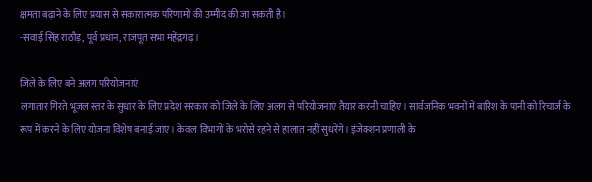क्षमता बढ़ाने के लिए प्रयास से सकारात्मक परिणामों की उम्मीद की जा सकती है।
-सवाई सिंह राठौड़, पूर्व प्रधान, राजपूत सभा महेंद्रगढ़।

जिले के लिए बने अलग परियोजनाएं
लगातार गिरते भूजल स्तर के सुधार के लिए प्रदेश सरकार को जिले के लिए अलग से परियोजनाएं तैयार करनी चाहिए। सार्वजनिक भवनों में बारिश के पानी को रिचार्ज के रूप में करने के लिए योजना विशेष बनाई जाए। केवल विभागों के भरोसे रहने से हालात नहीं सुधरेंगे। इंजेक्शन प्रणाली के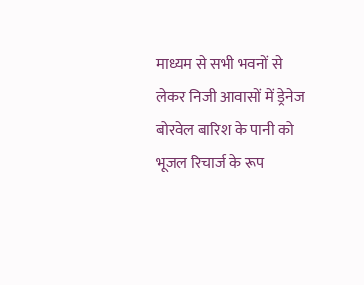माध्यम से सभी भवनों से लेकर निजी आवासों में ड्रेनेज बोरवेल बारिश के पानी को भूजल रिचार्ज के रूप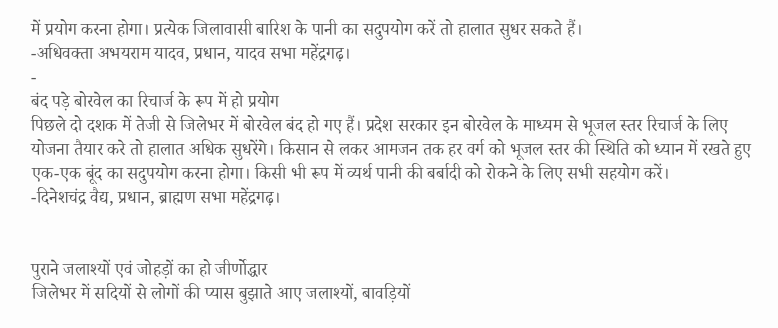में प्रयोग करना होगा। प्रत्येक जिलावासी बारिश के पानी का सदुपयोग करें तो हालात सुधर सकते हैं।
-अधिवक्ता अभयराम यादव, प्रधान, यादव सभा महेंद्रगढ़।
-
बंद पड़े बोरवेल का रिचार्ज के रूप में हो प्रयोग
पिछले दो दशक में तेजी से जिलेभर में बोरवेल बंद हो गए हैं। प्रदेश सरकार इन बोरवेल के माध्यम से भूजल स्तर रिचार्ज के लिए योजना तैयार करे तो हालात अधिक सुधरेंगे। किसान से लकर आमजन तक हर वर्ग को भूजल स्तर की स्थिति को ध्यान में रखते हुए एक-एक बूंद का सदुपयोग करना होगा। किसी भी रूप में व्यर्थ पानी की बर्बादी को रोकने के लिए सभी सहयोग करें।
-दिनेशचंद्र वैद्य, प्रधान, ब्राह्मण सभा महेंद्रगढ़।


पुराने जलाश्यों एवं जोहड़ों का हो जीर्णोद्धार
जिलेभर में सदियों से लोगों की प्यास बुझाते आए जलाश्यों, बावड़ियों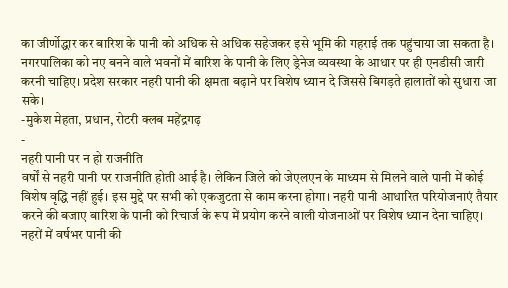का जीर्णोद्धार कर बारिश के पानी को अधिक से अधिक सहेजकर इसे भूमि की गहराई तक पहुंचाया जा सकता है। नगरपालिका को नए बनने वाले भवनों में बारिश के पानी के लिए ड्रेनेज व्यवस्था के आधार पर ही एनडीसी जारी करनी चाहिए। प्रदेश सरकार नहरी पानी की क्षमता बढ़ाने पर विशेष ध्यान दे जिससे बिगड़ते हालातों को सुधारा जा सके।
-मुकेश मेहता, प्रधान, रोटरी क्लब महेंद्रगढ़
-
नहरी पानी पर न हो राजनीति
वर्षों से नहरी पानी पर राजनीति होती आई है। लेकिन जिले को जेएलएन के माध्यम से मिलने वाले पानी में कोई विशेष वृद्धि नहीं हुई। इस मुद्दे पर सभी को एकजुटता से काम करना होगा। नहरी पानी आधारित परियोजनाएं तैयार करने की बजाए बारिश के पानी को रिचार्ज के रूप में प्रयोग करने वाली योजनाओं पर विशेष ध्यान देना चाहिए। नहरों में वर्षभर पानी की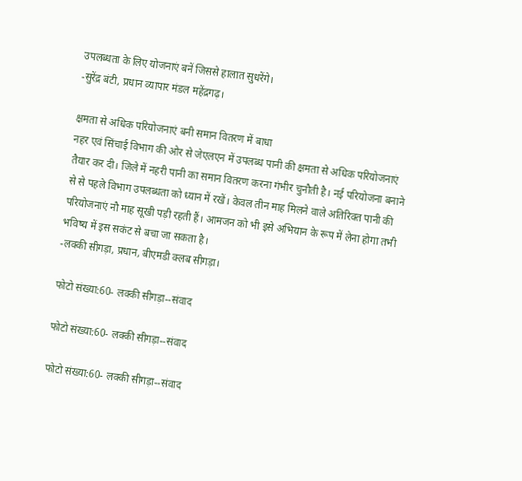उपलब्धता के लिए योजनाएं बनें जिससे हालात सुधरेंगे।
-सुरेंद्र बंटी, प्रधान व्यापार मंडल महेंद्रगढ़।

क्षमता से अधिक परियोजनाएं बनी समान वितरण में बाधा
नहर एवं सिंचाई विभाग की ओर से जेएलएन में उपलब्ध पानी की क्षमता से अधिक परियोजनाएं तैयार कर दी। जिले में नहरी पानी का समान वितरण करना गंभीर चुनौती है। नई परियोजना बनाने से से पहले विभाग उपलब्धता को ध्यान में रखें। केवल तीन माह मिलने वाले अतिरिक्त पानी की परियोजनाएं नौ माह सूखी पड़ी रहती हैं। आमजन को भी इसे अभियान के रूप में लेना होगा तभी भविष्य में इस सकंट से बचा जा सकता है।
-लक्की सीगड़ा, प्रधान, बीएमडी क्लब सीगड़ा।

फोटो संख्या:60- लक्की सीगड़ा--संवाद

फोटो संख्या:60- लक्की सीगड़ा--संवाद

फोटो संख्या:60- लक्की सीगड़ा--संवाद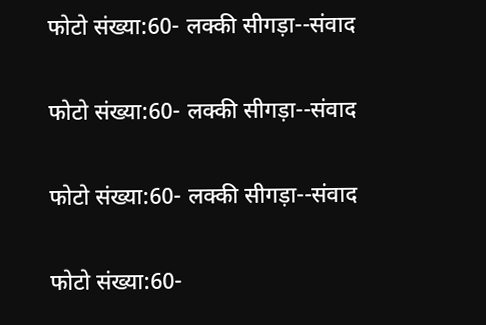फोटो संख्या:60- लक्की सीगड़ा--संवाद

फोटो संख्या:60- लक्की सीगड़ा--संवाद

फोटो संख्या:60- लक्की सीगड़ा--संवाद

फोटो संख्या:60-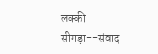लक्की सीगड़ा--संवाद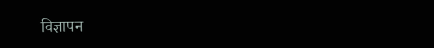विज्ञापन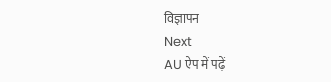विज्ञापन
Next
AU ऐप में पढ़ें